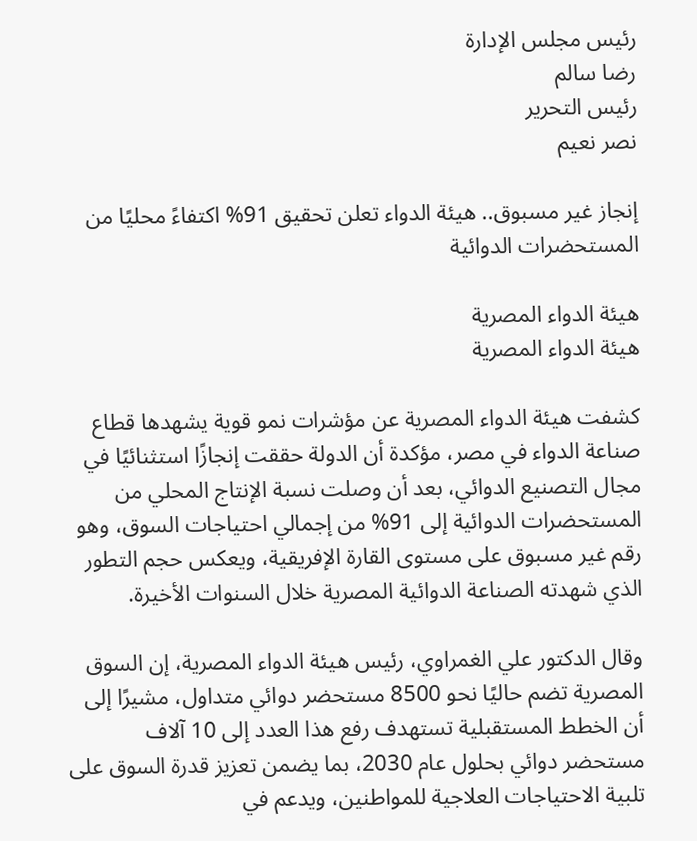رئيس مجلس الإدارة
رضا سالم
رئيس التحرير
نصر نعيم

إنجاز غير مسبوق.. هيئة الدواء تعلن تحقيق 91% اكتفاءً محليًا من المستحضرات الدوائية

هيئة الدواء المصرية
هيئة الدواء المصرية

كشفت هيئة الدواء المصرية عن مؤشرات نمو قوية يشهدها قطاع صناعة الدواء في مصر، مؤكدة أن الدولة حققت إنجازًا استثنائيًا في مجال التصنيع الدوائي، بعد أن وصلت نسبة الإنتاج المحلي من المستحضرات الدوائية إلى 91% من إجمالي احتياجات السوق، وهو رقم غير مسبوق على مستوى القارة الإفريقية، ويعكس حجم التطور الذي شهدته الصناعة الدوائية المصرية خلال السنوات الأخيرة.

وقال الدكتور علي الغمراوي، رئيس هيئة الدواء المصرية، إن السوق المصرية تضم حاليًا نحو 8500 مستحضر دوائي متداول، مشيرًا إلى أن الخطط المستقبلية تستهدف رفع هذا العدد إلى 10 آلاف مستحضر دوائي بحلول عام 2030، بما يضمن تعزيز قدرة السوق على تلبية الاحتياجات العلاجية للمواطنين، ويدعم في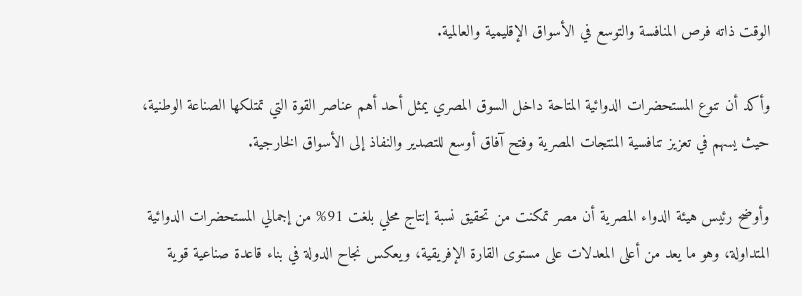الوقت ذاته فرص المنافسة والتوسع في الأسواق الإقليمية والعالمية.

وأكد أن تنوع المستحضرات الدوائية المتاحة داخل السوق المصري يمثل أحد أهم عناصر القوة التي تمتلكها الصناعة الوطنية، حيث يسهم في تعزيز تنافسية المنتجات المصرية وفتح آفاق أوسع للتصدير والنفاذ إلى الأسواق الخارجية.

وأوضح رئيس هيئة الدواء المصرية أن مصر تمكنت من تحقيق نسبة إنتاج محلي بلغت 91% من إجمالي المستحضرات الدوائية المتداولة، وهو ما يعد من أعلى المعدلات على مستوى القارة الإفريقية، ويعكس نجاح الدولة في بناء قاعدة صناعية قوية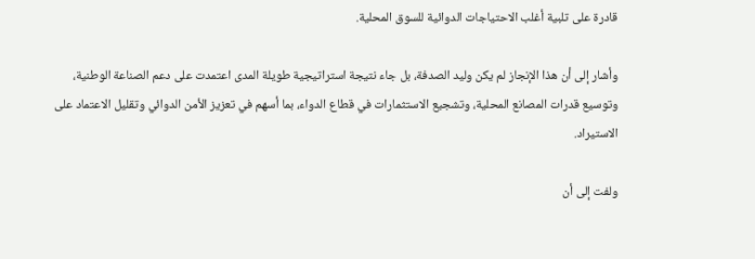قادرة على تلبية أغلب الاحتياجات الدوائية للسوق المحلية.

وأشار إلى أن هذا الإنجاز لم يكن وليد الصدفة، بل جاء نتيجة استراتيجية طويلة المدى اعتمدت على دعم الصناعة الوطنية، وتوسيع قدرات المصانع المحلية، وتشجيع الاستثمارات في قطاع الدواء، بما أسهم في تعزيز الأمن الدوائي وتقليل الاعتماد على الاستيراد.

ولفت إلى أن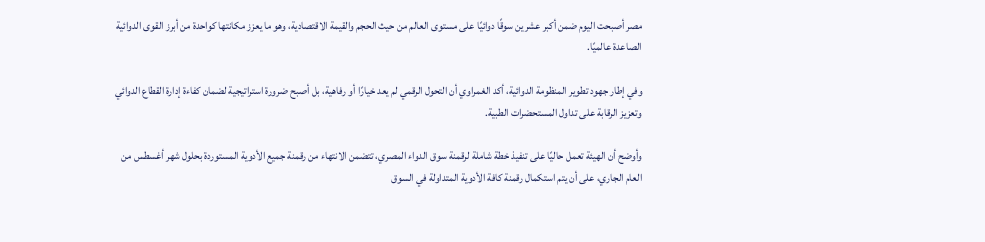مصر أصبحت اليوم ضمن أكبر عشرين سوقًا دوائيًا على مستوى العالم من حيث الحجم والقيمة الاقتصادية، وهو ما يعزز مكانتها كواحدة من أبرز القوى الدوائية الصاعدة عالميًا.

وفي إطار جهود تطوير المنظومة الدوائية، أكد الغمراوي أن التحول الرقمي لم يعد خيارًا أو رفاهية، بل أصبح ضرورة استراتيجية لضمان كفاءة إدارة القطاع الدوائي وتعزيز الرقابة على تداول المستحضرات الطبية.

وأوضح أن الهيئة تعمل حاليًا على تنفيذ خطة شاملة لرقمنة سوق الدواء المصري، تتضمن الانتهاء من رقمنة جميع الأدوية المستوردة بحلول شهر أغسطس من العام الجاري، على أن يتم استكمال رقمنة كافة الأدوية المتداولة في السوق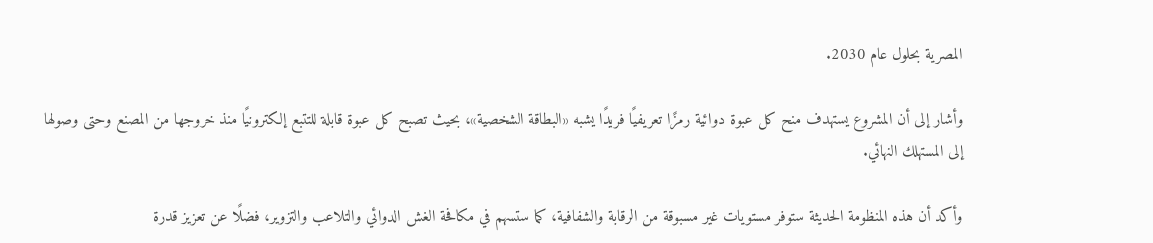المصرية بحلول عام 2030.

وأشار إلى أن المشروع يستهدف منح كل عبوة دوائية رمزًا تعريفيًا فريدًا يشبه «البطاقة الشخصية»، بحيث تصبح كل عبوة قابلة للتتبع إلكترونيًا منذ خروجها من المصنع وحتى وصولها إلى المستهلك النهائي.

وأكد أن هذه المنظومة الحديثة ستوفر مستويات غير مسبوقة من الرقابة والشفافية، كما ستسهم في مكافحة الغش الدوائي والتلاعب والتزوير، فضلًا عن تعزيز قدرة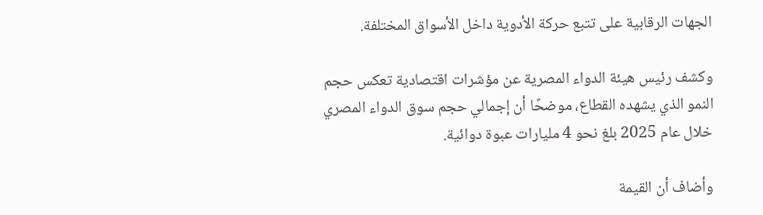الجهات الرقابية على تتبع حركة الأدوية داخل الأسواق المختلفة.

وكشف رئيس هيئة الدواء المصرية عن مؤشرات اقتصادية تعكس حجم النمو الذي يشهده القطاع، موضحًا أن إجمالي حجم سوق الدواء المصري خلال عام 2025 بلغ نحو 4 مليارات عبوة دوائية.

وأضاف أن القيمة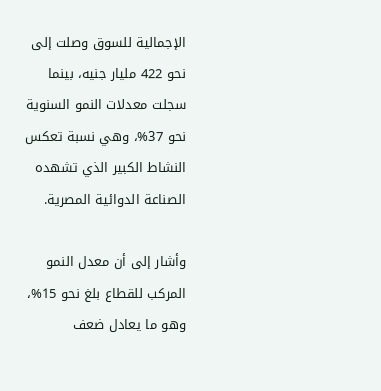الإجمالية للسوق وصلت إلى نحو 422 مليار جنيه، بينما سجلت معدلات النمو السنوية نحو 37%، وهي نسبة تعكس النشاط الكبير الذي تشهده الصناعة الدوائية المصرية.

وأشار إلى أن معدل النمو المركب للقطاع بلغ نحو 15%، وهو ما يعادل ضعف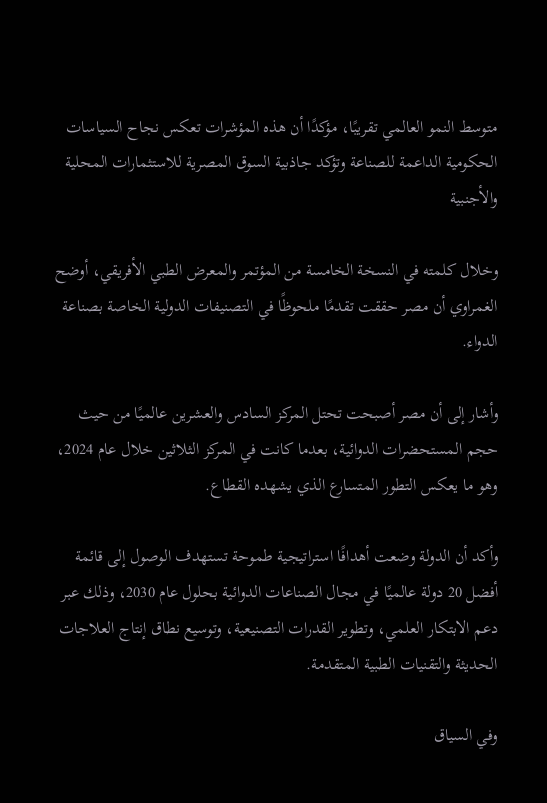متوسط النمو العالمي تقريبًا، مؤكدًا أن هذه المؤشرات تعكس نجاح السياسات الحكومية الداعمة للصناعة وتؤكد جاذبية السوق المصرية للاستثمارات المحلية والأجنبية

وخلال كلمته في النسخة الخامسة من المؤتمر والمعرض الطبي الأفريقي، أوضح الغمراوي أن مصر حققت تقدمًا ملحوظًا في التصنيفات الدولية الخاصة بصناعة الدواء.

وأشار إلى أن مصر أصبحت تحتل المركز السادس والعشرين عالميًا من حيث حجم المستحضرات الدوائية، بعدما كانت في المركز الثلاثين خلال عام 2024، وهو ما يعكس التطور المتسارع الذي يشهده القطاع.

وأكد أن الدولة وضعت أهدافًا استراتيجية طموحة تستهدف الوصول إلى قائمة أفضل 20 دولة عالميًا في مجال الصناعات الدوائية بحلول عام 2030، وذلك عبر دعم الابتكار العلمي، وتطوير القدرات التصنيعية، وتوسيع نطاق إنتاج العلاجات الحديثة والتقنيات الطبية المتقدمة.

وفي السياق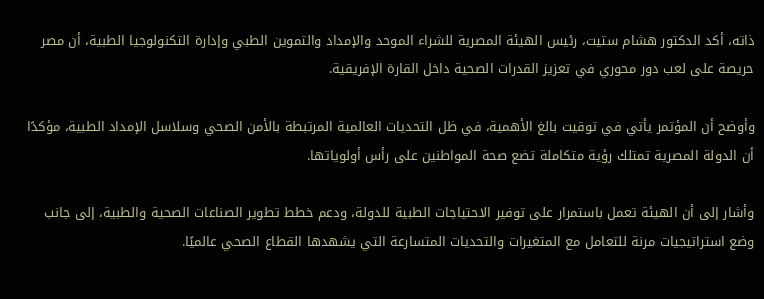ذاته، أكد الدكتور هشام ستيت، رئيس الهيئة المصرية للشراء الموحد والإمداد والتموين الطبي وإدارة التكنولوجيا الطبية، أن مصر حريصة على لعب دور محوري في تعزيز القدرات الصحية داخل القارة الإفريقية.

وأوضح أن المؤتمر يأتي في توقيت بالغ الأهمية، في ظل التحديات العالمية المرتبطة بالأمن الصحي وسلاسل الإمداد الطبية، مؤكدًا أن الدولة المصرية تمتلك رؤية متكاملة تضع صحة المواطنين على رأس أولوياتها.

وأشار إلى أن الهيئة تعمل باستمرار على توفير الاحتياجات الطبية للدولة، ودعم خطط تطوير الصناعات الصحية والطبية، إلى جانب وضع استراتيجيات مرنة للتعامل مع المتغيرات والتحديات المتسارعة التي يشهدها القطاع الصحي عالميًا.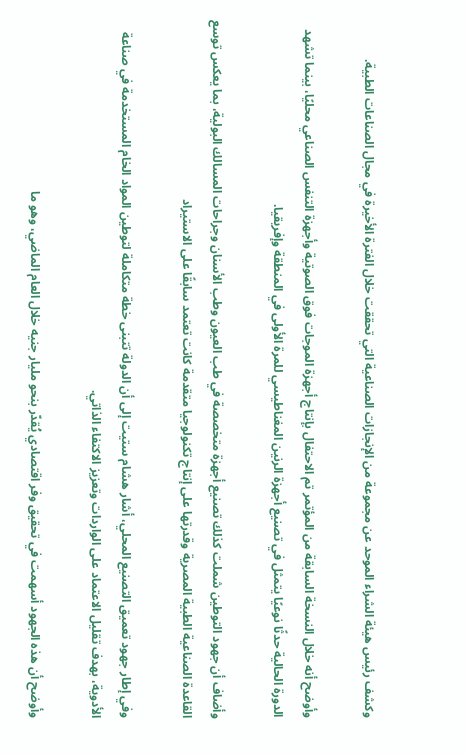وكشف رئيس هيئة الشراء الموحد عن مجموعة من الإنجازات الصناعية التي تحققت خلال الفترة الأخيرة في مجال الصناعات الطبية.

وأوضح أنه خلال النسخة السابقة من المؤتمر تم الاحتفال بإنتاج أجهزة الموجات فوق الصوتية وأجهزة التنفس الصناعي محليًا، بينما تشهد الدورة الحالية حدثًا نوعيًا يتمثل في تصنيع أجهزة الرنين المغناطيسي للمرة الأولى في المنطقة وإفريقيا.

وأضاف أن جهود التوطين شملت كذلك تصنيع أجهزة متخصصة في طب العيون وطب الأسنان وجراحات المسالك البولية، بما يعكس توسع القاعدة الصناعية الطبية المصرية وقدرتها على إنتاج تكنولوجيا متقدمة كانت تعتمد سابقًا على الاستيراد

وفي إطار جهود تعميق التصنيع المحلي، أشار هشام ستيت إلى أن الدولة تتبنى خطة متكاملة لتوطين المواد الخام المستخدمة في صناعة الأدوية، بهدف تقليل الاعتماد على الواردات وتعزيز الاكتفاء الذاتي.

وأوضح أن هذه الجهود أسهمت في تحقيق وفر اقتصادي يُقدّر بنحو مليار جنيه خلال العام الماضي، وهو ما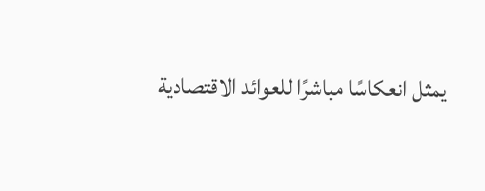يمثل انعكاسًا مباشرًا للعوائد الاقتصادية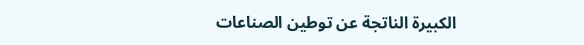الكبيرة الناتجة عن توطين الصناعات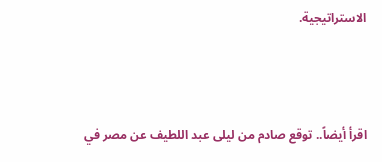الاستراتيجية.



اقرأ أيضاً.. توقع صادم من ليلى عبد اللطيف عن مصر في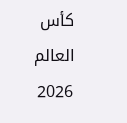كأس العالم 2026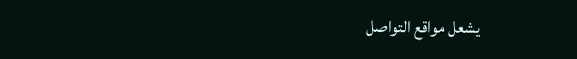يشعل مواقع التواصل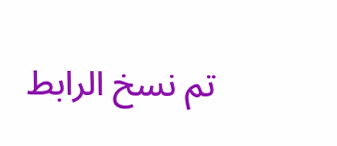تم نسخ الرابط